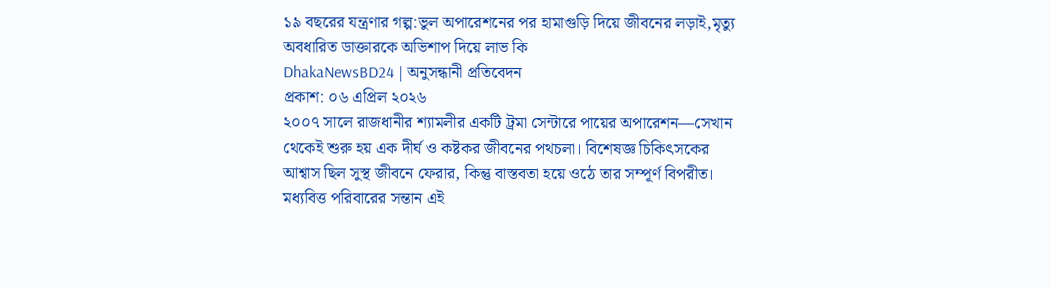১৯ বছরের যন্ত্রণার গল্প:ভুল অপারেশনের পর হামাগুড়ি দিয়ে জীবনের লড়াই,মৃত্যু অবধারিত ডাক্তারকে অভিশাপ দিয়ে লাভ কি
DhakaNewsBD24 | অনুসন্ধানী প্রতিবেদন
প্রকাশ: ০৬ এপ্রিল ২০২৬
২০০৭ সালে রাজধানীর শ্যামলীর একটি ট্রমা সেন্টারে পায়ের অপারেশন—সেখান থেকেই শুরু হয় এক দীর্ঘ ও কষ্টকর জীবনের পথচলা। বিশেষজ্ঞ চিকিৎসকের আশ্বাস ছিল সুস্থ জীবনে ফেরার, কিন্তু বাস্তবতা হয়ে ওঠে তার সম্পূর্ণ বিপরীত।
মধ্যবিত্ত পরিবারের সন্তান এই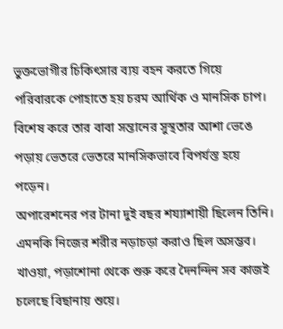ভুক্তভোগীর চিকিৎসার ব্যয় বহন করতে গিয়ে পরিবারকে পোহাতে হয় চরম আর্থিক ও মানসিক চাপ। বিশেষ করে তার বাবা সন্তানের সুস্থতার আশা ভেঙে পড়ায় ভেতরে ভেতরে মানসিকভাবে বিপর্যস্ত হয়ে পড়েন।
অপারেশনের পর টানা দুই বছর শয্যাশায়ী ছিলেন তিনি। এমনকি নিজের শরীর নড়াচড়া করাও ছিল অসম্ভব। খাওয়া, পড়াশোনা থেকে শুরু করে দৈনন্দিন সব কাজই চলেছে বিছানায় শুয়ে।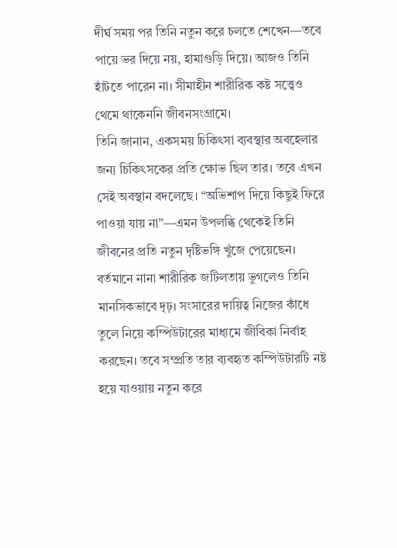দীর্ঘ সময় পর তিনি নতুন করে চলতে শেখেন—তবে পায়ে ভর দিয়ে নয়, হামাগুড়ি দিয়ে। আজও তিনি হাঁটতে পারেন না। সীমাহীন শারীরিক কষ্ট সত্ত্বেও থেমে থাকেননি জীবনসংগ্রামে।
তিনি জানান, একসময় চিকিৎসা ব্যবস্থার অবহেলার জন্য চিকিৎসকের প্রতি ক্ষোভ ছিল তার। তবে এখন সেই অবস্থান বদলেছে। “অভিশাপ দিয়ে কিছুই ফিরে পাওয়া যায় না”—এমন উপলব্ধি থেকেই তিনি জীবনের প্রতি নতুন দৃষ্টিভঙ্গি খুঁজে পেয়েছেন।
বর্তমানে নানা শারীরিক জটিলতায় ভুগলেও তিনি মানসিকভাবে দৃঢ়। সংসারের দায়িত্ব নিজের কাঁধে তুলে নিয়ে কম্পিউটারের মাধ্যমে জীবিকা নির্বাহ করছেন। তবে সম্প্রতি তার ব্যবহৃত কম্পিউটারটি নষ্ট হয়ে যাওয়ায় নতুন করে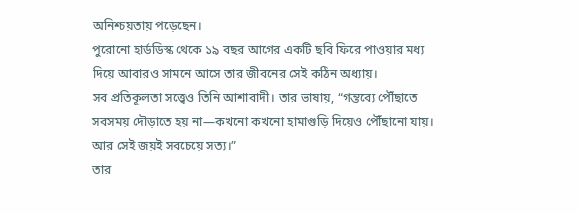অনিশ্চয়তায় পড়েছেন।
পুরোনো হার্ডডিস্ক থেকে ১৯ বছর আগের একটি ছবি ফিরে পাওয়ার মধ্য দিয়ে আবারও সামনে আসে তার জীবনের সেই কঠিন অধ্যায়।
সব প্রতিকূলতা সত্ত্বেও তিনি আশাবাদী। তার ভাষায়, “গন্তব্যে পৌঁছাতে সবসময় দৌড়াতে হয় না—কখনো কখনো হামাগুড়ি দিয়েও পৌঁছানো যায়। আর সেই জয়ই সবচেয়ে সত্য।”
তার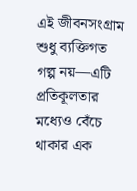এই জীবনসংগ্রাম শুধু ব্যক্তিগত গল্প নয়—এটি প্রতিকূলতার মধ্যেও বেঁচে থাকার এক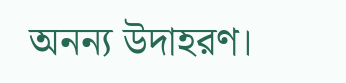অনন্য উদাহরণ।